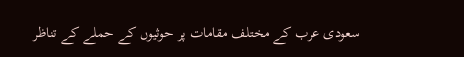سعودی عرب کے مختلف مقامات پر حوثیوں کے حملے کے تناظر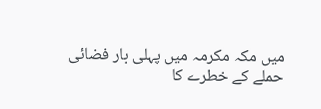میں مکہ مکرمہ میں پہلی بار فضائی حملے کے خطرے کا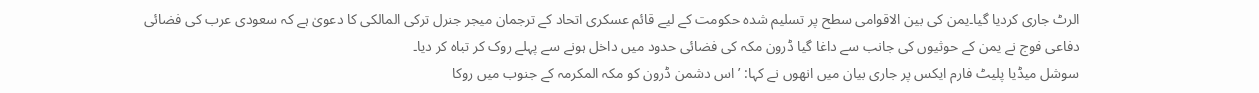الرٹ جاری کردیا گیا۔یمن کی بین الاقوامی سطح پر تسلیم شدہ حکومت کے لیے قائم عسکری اتحاد کے ترجمان میجر جنرل ترکی المالکی کا دعویٰ ہے کہ سعودی عرب کی فضائی دفاعی فوج نے یمن کے حوثیوں کی جانب سے داغا گیا ڈرون مکہ کی فضائی حدود میں داخل ہونے سے پہلے روک کر تباہ کر دیا۔
سوشل میڈیا پلیٹ فارم ایکس پر جاری بیان میں انھوں نے کہا: ’اس دشمن ڈرون کو مکہ المکرمہ کے جنوب میں روکا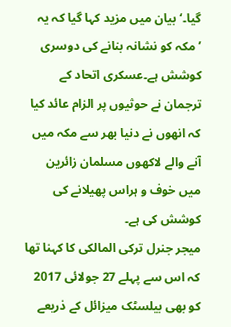گیا۔‘بیان میں مزید کہا گیا کہ یہ ’مکہ کو نشانہ بنانے کی دوسری کوشش ہے۔عسکری اتحاد کے ترجمان نے حوثیوں پر الزام عائد کیا کہ انھوں نے دنیا بھر سے مکہ میں آنے والے لاکھوں مسلمان زائرین میں خوف و ہراس پھیلانے کی کوشش کی ہے۔
میجر جنرل ترکی المالکی کا کہنا تھا کہ اس سے پہلے 27 جولائی 2017 کو بھی بیلسٹک میزائل کے ذریعے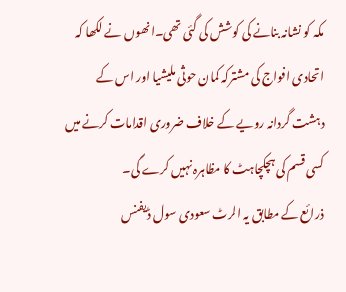مکہ کو نشانہ بنانے کی کوشش کی گئی تھی۔انھوں نے لکھا کہ اتحادی افواج کی مشترکہ کمان حوثی ملیشیا اور اس کے دہشت گردانہ رویے کے خلاف ضروری اقدامات کرنے میں کسی قسم کی ہچکچاہٹ کا مظاہرہ نہیں کرے گی۔
ذرائع کے مطابق یہ الرٹ سعودی سول ڈیفنس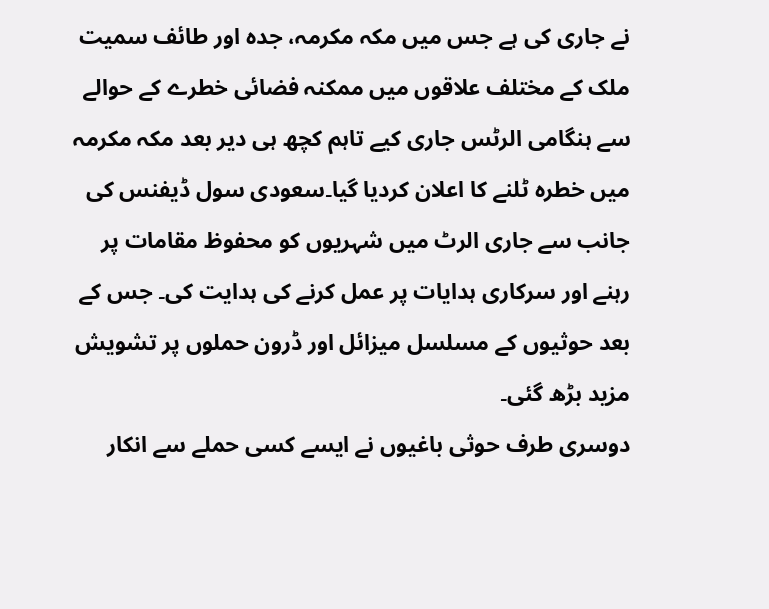نے جاری کی ہے جس میں مکہ مکرمہ، جدہ اور طائف سمیت ملک کے مختلف علاقوں میں ممکنہ فضائی خطرے کے حوالے سے ہنگامی الرٹس جاری کیے تاہم کچھ ہی دیر بعد مکہ مکرمہ میں خطرہ ٹلنے کا اعلان کردیا گیا۔سعودی سول ڈیفنس کی جانب سے جاری الرٹ میں شہریوں کو محفوظ مقامات پر رہنے اور سرکاری ہدایات پر عمل کرنے کی ہدایت کی۔ جس کے بعد حوثیوں کے مسلسل میزائل اور ڈرون حملوں پر تشویش مزید بڑھ گئی۔
دوسری طرف حوثی باغیوں نے ایسے کسی حملے سے انکار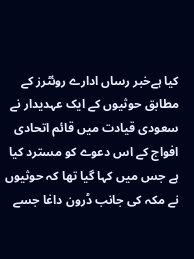کیا ہےخبر رساں ادارے روئٹرز کے مطابق حوثیوں کے ایک عہدیدار نے سعودی قیادت میں قائم اتحادی افواج کے اس دعوے کو مسترد کیا ہے جس میں کہا گیا تھا کہ حوثیوں نے مکہ کی جانب ڈرون داغا جسے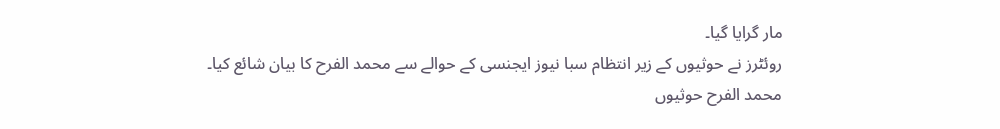مار گرایا گیا۔
روئٹرز نے حوثیوں کے زیر انتظام سبا نیوز ایجنسی کے حوالے سے محمد الفرح کا بیان شائع کیا۔
محمد الفرح حوثیوں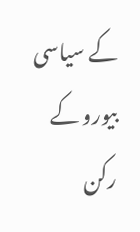کے سیاسی بیورو کے رکن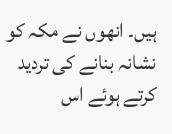ہیں۔ انھوں نے مکہ کو نشانہ بنانے کی تردید کرتے ہوئے اس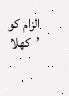الزام کو ’کھلا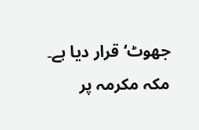جھوٹ‘ قرار دیا ہے۔
مکہ مکرمہ پر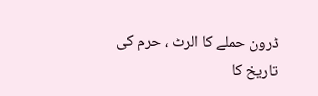ڈرون حملے کا الرٹ ، حرم کی تاریخ کا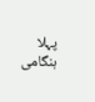پہلا ہنگامی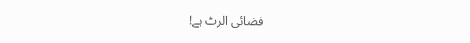فضائی الرٹ ہے!